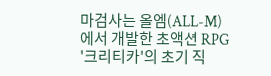마검사는 올엠(ALL-M)에서 개발한 초액션 RPG '크리티카'의 초기 직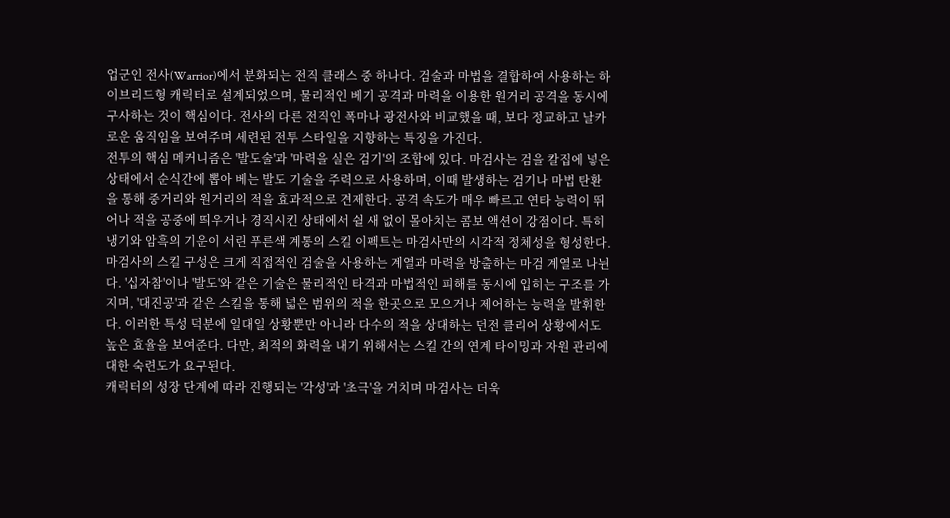업군인 전사(Warrior)에서 분화되는 전직 클래스 중 하나다. 검술과 마법을 결합하여 사용하는 하이브리드형 캐릭터로 설계되었으며, 물리적인 베기 공격과 마력을 이용한 원거리 공격을 동시에 구사하는 것이 핵심이다. 전사의 다른 전직인 폭마나 광전사와 비교했을 때, 보다 정교하고 날카로운 움직임을 보여주며 세련된 전투 스타일을 지향하는 특징을 가진다.
전투의 핵심 메커니즘은 '발도술'과 '마력을 실은 검기'의 조합에 있다. 마검사는 검을 칼집에 넣은 상태에서 순식간에 뽑아 베는 발도 기술을 주력으로 사용하며, 이때 발생하는 검기나 마법 탄환을 통해 중거리와 원거리의 적을 효과적으로 견제한다. 공격 속도가 매우 빠르고 연타 능력이 뛰어나 적을 공중에 띄우거나 경직시킨 상태에서 쉴 새 없이 몰아치는 콤보 액션이 강점이다. 특히 냉기와 암흑의 기운이 서린 푸른색 계통의 스킬 이펙트는 마검사만의 시각적 정체성을 형성한다.
마검사의 스킬 구성은 크게 직접적인 검술을 사용하는 계열과 마력을 방출하는 마검 계열로 나뉜다. '십자참'이나 '발도'와 같은 기술은 물리적인 타격과 마법적인 피해를 동시에 입히는 구조를 가지며, '대진공'과 같은 스킬을 통해 넓은 범위의 적을 한곳으로 모으거나 제어하는 능력을 발휘한다. 이러한 특성 덕분에 일대일 상황뿐만 아니라 다수의 적을 상대하는 던전 클리어 상황에서도 높은 효율을 보여준다. 다만, 최적의 화력을 내기 위해서는 스킬 간의 연계 타이밍과 자원 관리에 대한 숙련도가 요구된다.
캐릭터의 성장 단계에 따라 진행되는 '각성'과 '초극'을 거치며 마검사는 더욱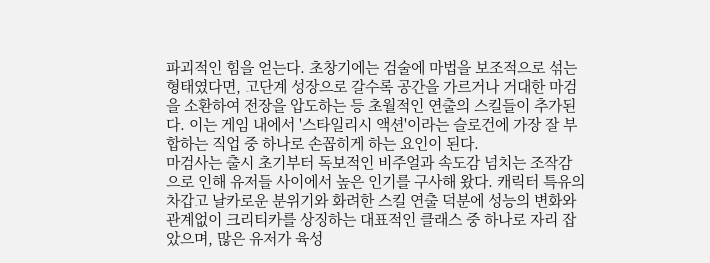파괴적인 힘을 얻는다. 초창기에는 검술에 마법을 보조적으로 섞는 형태였다면, 고단계 성장으로 갈수록 공간을 가르거나 거대한 마검을 소환하여 전장을 압도하는 등 초월적인 연출의 스킬들이 추가된다. 이는 게임 내에서 '스타일리시 액션'이라는 슬로건에 가장 잘 부합하는 직업 중 하나로 손꼽히게 하는 요인이 된다.
마검사는 출시 초기부터 독보적인 비주얼과 속도감 넘치는 조작감으로 인해 유저들 사이에서 높은 인기를 구사해 왔다. 캐릭터 특유의 차갑고 날카로운 분위기와 화려한 스킬 연출 덕분에 성능의 변화와 관계없이 크리티카를 상징하는 대표적인 클래스 중 하나로 자리 잡았으며, 많은 유저가 육성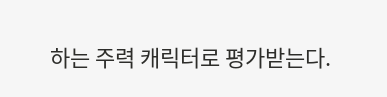하는 주력 캐릭터로 평가받는다.